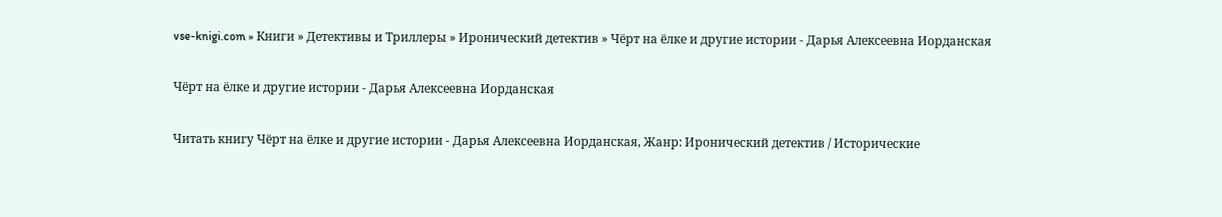vse-knigi.com » Книги » Детективы и Триллеры » Иронический детектив » Чёрт на ёлке и другие истории - Дарья Алексеевна Иорданская

Чёрт на ёлке и другие истории - Дарья Алексеевна Иорданская

Читать книгу Чёрт на ёлке и другие истории - Дарья Алексеевна Иорданская, Жанр: Иронический детектив / Исторические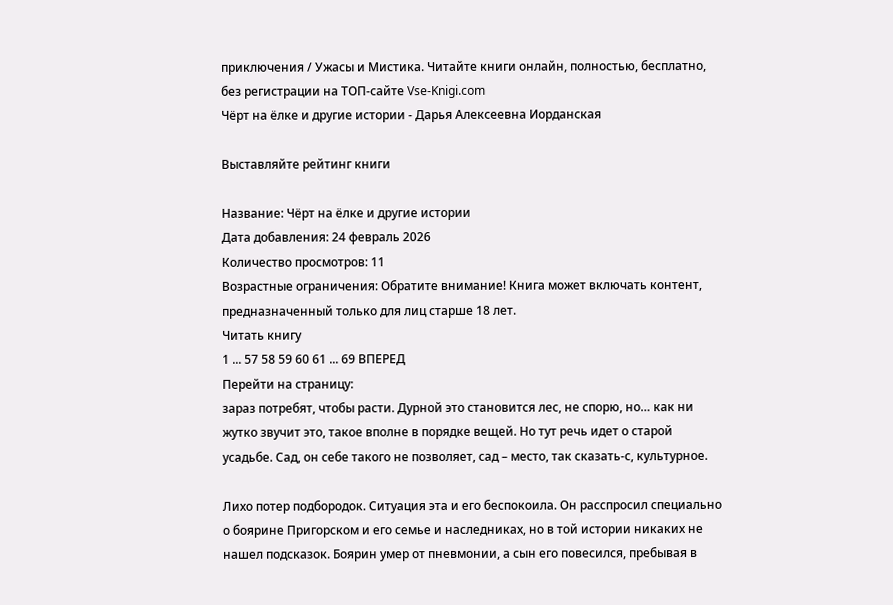приключения / Ужасы и Мистика. Читайте книги онлайн, полностью, бесплатно, без регистрации на ТОП-сайте Vse-Knigi.com
Чёрт на ёлке и другие истории - Дарья Алексеевна Иорданская

Выставляйте рейтинг книги

Название: Чёрт на ёлке и другие истории
Дата добавления: 24 февраль 2026
Количество просмотров: 11
Возрастные ограничения: Обратите внимание! Книга может включать контент, предназначенный только для лиц старше 18 лет.
Читать книгу
1 ... 57 58 59 60 61 ... 69 ВПЕРЕД
Перейти на страницу:
зараз потребят, чтобы расти. Дурной это становится лес, не спорю, но… как ни жутко звучит это, такое вполне в порядке вещей. Но тут речь идет о старой усадьбе. Сад, он себе такого не позволяет, сад – место, так сказать-с, культурное.

Лихо потер подбородок. Ситуация эта и его беспокоила. Он расспросил специально о боярине Пригорском и его семье и наследниках, но в той истории никаких не нашел подсказок. Боярин умер от пневмонии, а сын его повесился, пребывая в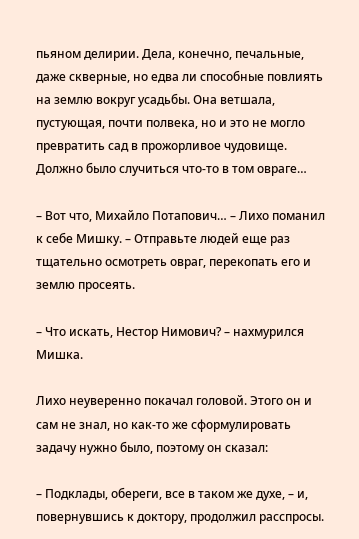пьяном делирии. Дела, конечно, печальные, даже скверные, но едва ли способные повлиять на землю вокруг усадьбы. Она ветшала, пустующая, почти полвека, но и это не могло превратить сад в прожорливое чудовище. Должно было случиться что-то в том овраге…

– Вот что, Михайло Потапович… – Лихо поманил к себе Мишку. – Отправьте людей еще раз тщательно осмотреть овраг, перекопать его и землю просеять.

– Что искать, Нестор Нимович? – нахмурился Мишка.

Лихо неуверенно покачал головой. Этого он и сам не знал, но как-то же сформулировать задачу нужно было, поэтому он сказал:

– Подклады, обереги, все в таком же духе, – и, повернувшись к доктору, продолжил расспросы.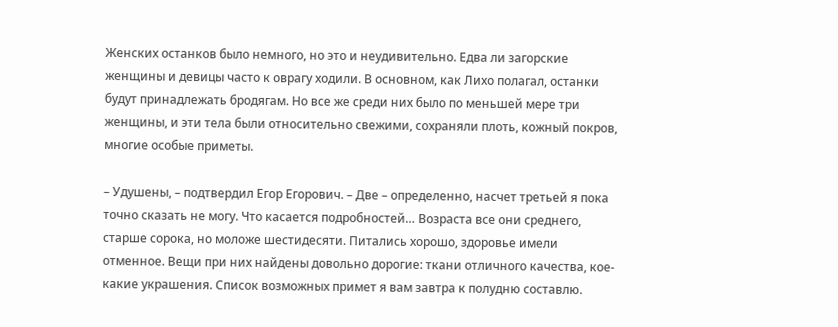Женских останков было немного, но это и неудивительно. Едва ли загорские женщины и девицы часто к оврагу ходили. В основном, как Лихо полагал, останки будут принадлежать бродягам. Но все же среди них было по меньшей мере три женщины, и эти тела были относительно свежими, сохраняли плоть, кожный покров, многие особые приметы.

– Удушены, – подтвердил Егор Егорович. – Две – определенно, насчет третьей я пока точно сказать не могу. Что касается подробностей… Возраста все они среднего, старше сорока, но моложе шестидесяти. Питались хорошо, здоровье имели отменное. Вещи при них найдены довольно дорогие: ткани отличного качества, кое-какие украшения. Список возможных примет я вам завтра к полудню составлю.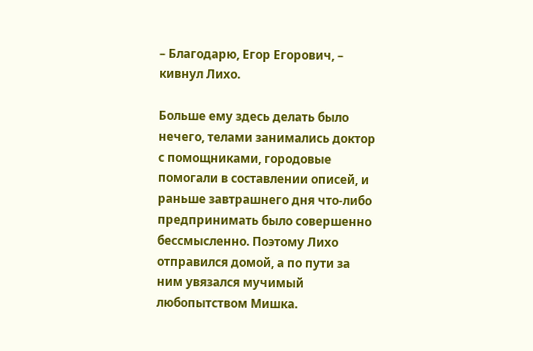– Благодарю, Егор Егорович, – кивнул Лихо.

Больше ему здесь делать было нечего, телами занимались доктор с помощниками, городовые помогали в составлении описей, и раньше завтрашнего дня что-либо предпринимать было совершенно бессмысленно. Поэтому Лихо отправился домой, а по пути за ним увязался мучимый любопытством Мишка.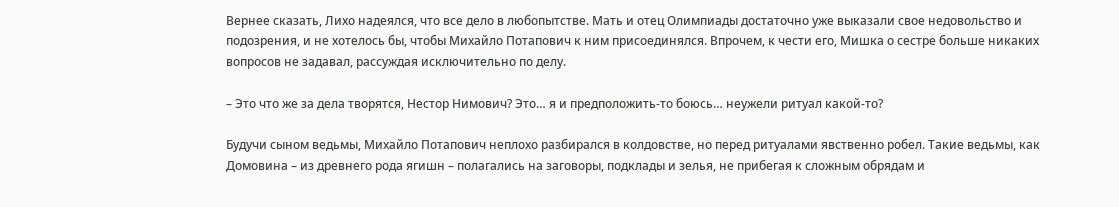Вернее сказать, Лихо надеялся, что все дело в любопытстве. Мать и отец Олимпиады достаточно уже выказали свое недовольство и подозрения, и не хотелось бы, чтобы Михайло Потапович к ним присоединялся. Впрочем, к чести его, Мишка о сестре больше никаких вопросов не задавал, рассуждая исключительно по делу.

– Это что же за дела творятся, Нестор Нимович? Это… я и предположить-то боюсь… неужели ритуал какой-то?

Будучи сыном ведьмы, Михайло Потапович неплохо разбирался в колдовстве, но перед ритуалами явственно робел. Такие ведьмы, как Домовина – из древнего рода ягишн – полагались на заговоры, подклады и зелья, не прибегая к сложным обрядам и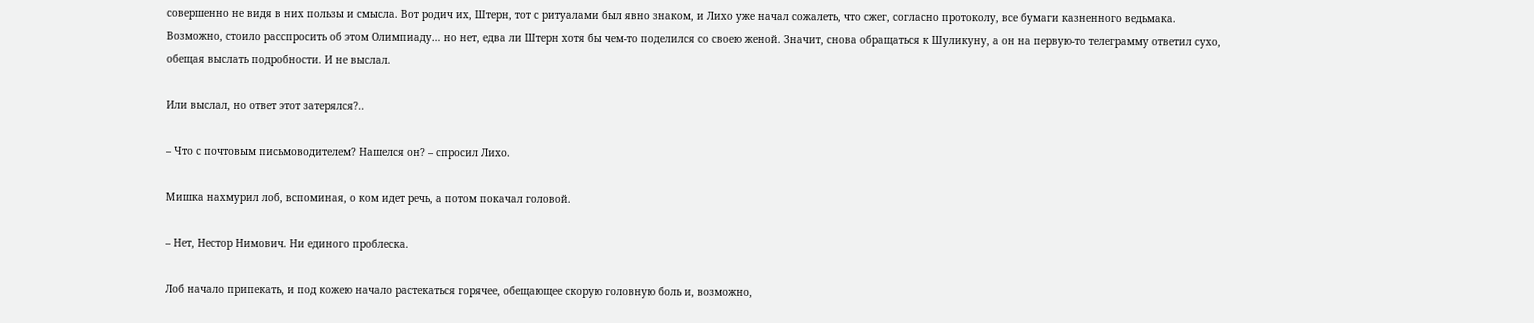совершенно не видя в них пользы и смысла. Вот родич их, Штерн, тот с ритуалами был явно знаком, и Лихо уже начал сожалеть, что сжег, согласно протоколу, все бумаги казненного ведьмака. Возможно, стоило расспросить об этом Олимпиаду… но нет, едва ли Штерн хотя бы чем-то поделился со своею женой. Значит, снова обращаться к Шуликуну, а он на первую-то телеграмму ответил сухо, обещая выслать подробности. И не выслал.

Или выслал, но ответ этот затерялся?..

– Что с почтовым письмоводителем? Нашелся он? – спросил Лихо.

Мишка нахмурил лоб, вспоминая, о ком идет речь, а потом покачал головой.

– Нет, Нестор Нимович. Ни единого проблеска.

Лоб начало припекать, и под кожею начало растекаться горячее, обещающее скорую головную боль и, возможно,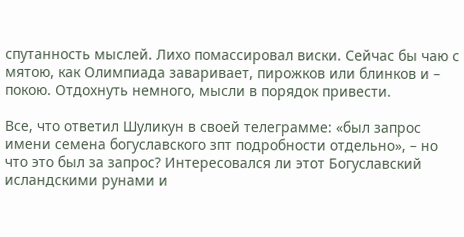спутанность мыслей. Лихо помассировал виски. Сейчас бы чаю с мятою, как Олимпиада заваривает, пирожков или блинков и – покою. Отдохнуть немного, мысли в порядок привести.

Все, что ответил Шуликун в своей телеграмме: «был запрос имени семена богуславского зпт подробности отдельно», – но что это был за запрос? Интересовался ли этот Богуславский исландскими рунами и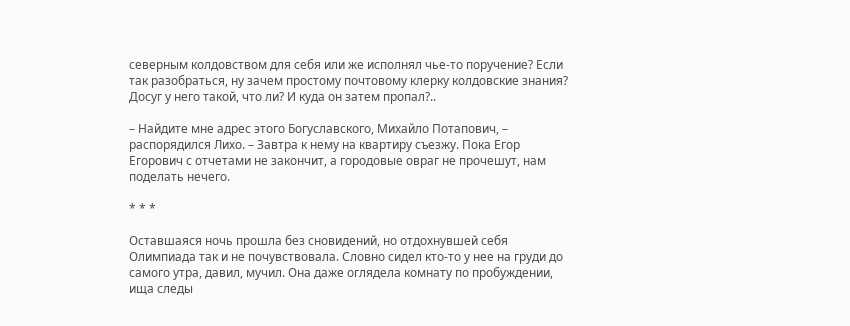северным колдовством для себя или же исполнял чье-то поручение? Если так разобраться, ну зачем простому почтовому клерку колдовские знания? Досуг у него такой, что ли? И куда он затем пропал?..

– Найдите мне адрес этого Богуславского, Михайло Потапович, – распорядился Лихо. – Завтра к нему на квартиру съезжу. Пока Егор Егорович с отчетами не закончит, а городовые овраг не прочешут, нам поделать нечего.

* * *

Оставшаяся ночь прошла без сновидений, но отдохнувшей себя Олимпиада так и не почувствовала. Словно сидел кто-то у нее на груди до самого утра, давил, мучил. Она даже оглядела комнату по пробуждении, ища следы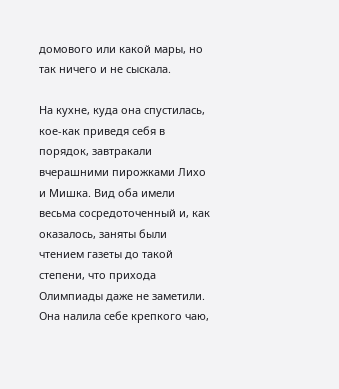домового или какой мары, но так ничего и не сыскала.

На кухне, куда она спустилась, кое-как приведя себя в порядок, завтракали вчерашними пирожками Лихо и Мишка. Вид оба имели весьма сосредоточенный и, как оказалось, заняты были чтением газеты до такой степени, что прихода Олимпиады даже не заметили. Она налила себе крепкого чаю,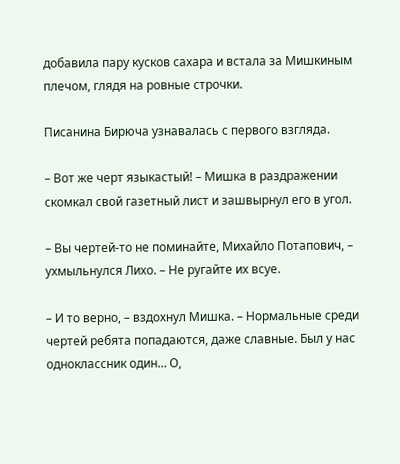добавила пару кусков сахара и встала за Мишкиным плечом, глядя на ровные строчки.

Писанина Бирюча узнавалась с первого взгляда.

– Вот же черт языкастый! – Мишка в раздражении скомкал свой газетный лист и зашвырнул его в угол.

– Вы чертей-то не поминайте, Михайло Потапович, – ухмыльнулся Лихо. – Не ругайте их всуе.

– И то верно, – вздохнул Мишка. – Нормальные среди чертей ребята попадаются, даже славные. Был у нас одноклассник один… О,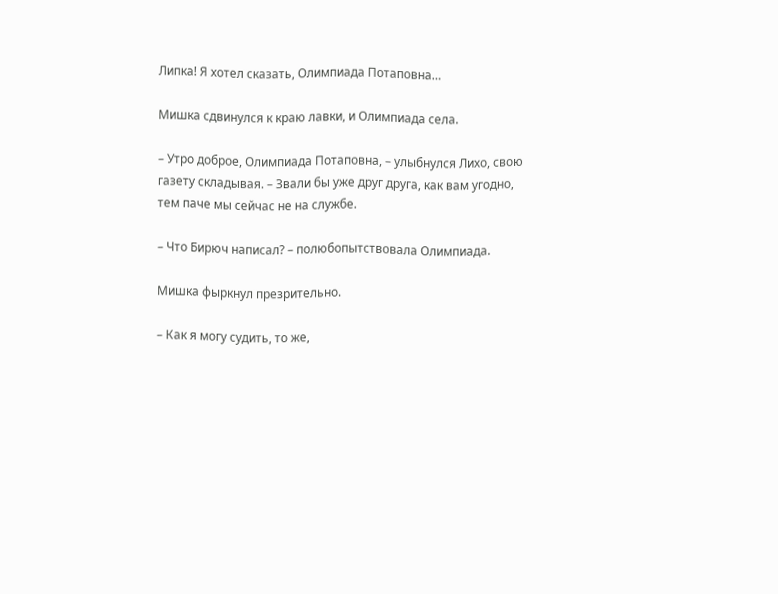Липка! Я хотел сказать, Олимпиада Потаповна…

Мишка сдвинулся к краю лавки, и Олимпиада села.

– Утро доброе, Олимпиада Потаповна, – улыбнулся Лихо, свою газету складывая. – Звали бы уже друг друга, как вам угодно, тем паче мы сейчас не на службе.

– Что Бирюч написал? – полюбопытствовала Олимпиада.

Мишка фыркнул презрительно.

– Как я могу судить, то же,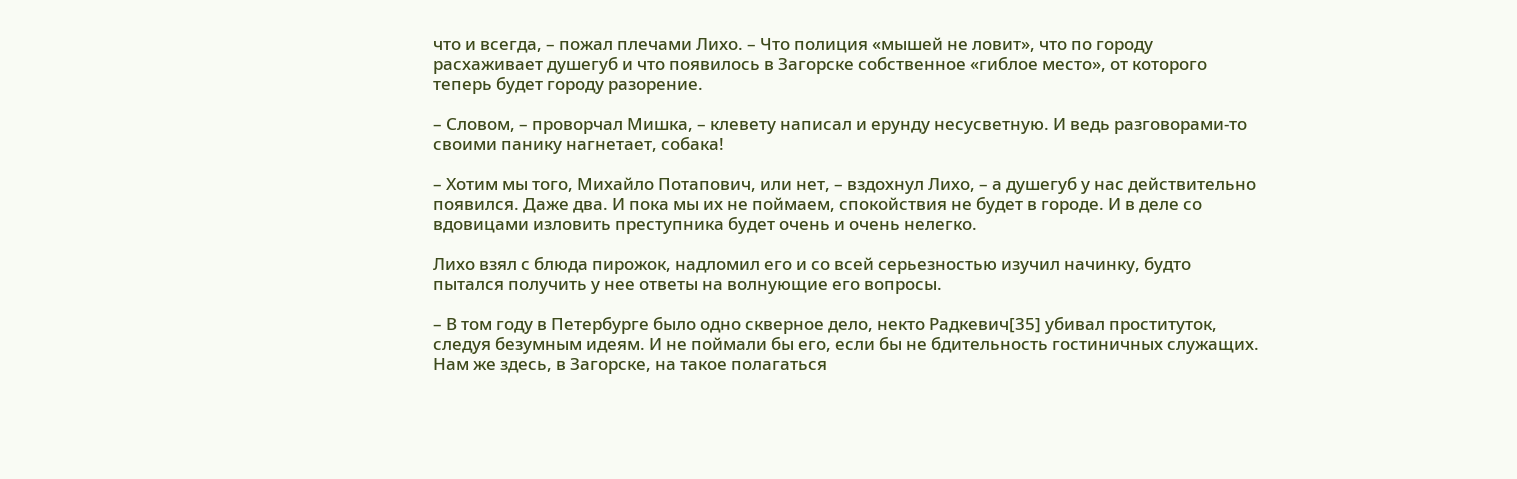что и всегда, – пожал плечами Лихо. – Что полиция «мышей не ловит», что по городу расхаживает душегуб и что появилось в Загорске собственное «гиблое место», от которого теперь будет городу разорение.

– Словом, – проворчал Мишка, – клевету написал и ерунду несусветную. И ведь разговорами-то своими панику нагнетает, собака!

– Хотим мы того, Михайло Потапович, или нет, – вздохнул Лихо, – а душегуб у нас действительно появился. Даже два. И пока мы их не поймаем, спокойствия не будет в городе. И в деле со вдовицами изловить преступника будет очень и очень нелегко.

Лихо взял с блюда пирожок, надломил его и со всей серьезностью изучил начинку, будто пытался получить у нее ответы на волнующие его вопросы.

– В том году в Петербурге было одно скверное дело, некто Радкевич[35] убивал проституток, следуя безумным идеям. И не поймали бы его, если бы не бдительность гостиничных служащих. Нам же здесь, в Загорске, на такое полагаться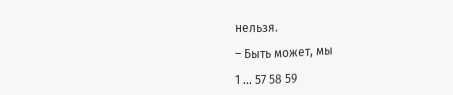нельзя.

– Быть может, мы

1 ... 57 58 59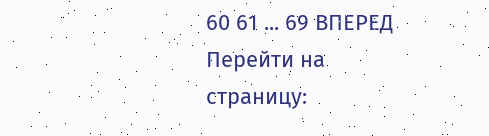60 61 ... 69 ВПЕРЕД
Перейти на страницу: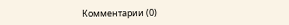Комментарии (0)